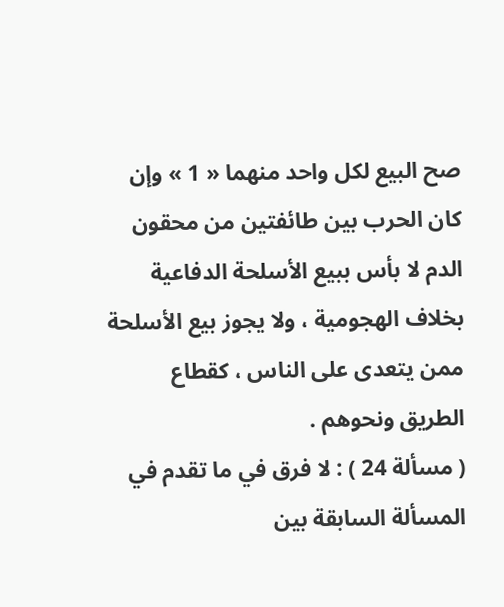صح البيع لكل واحد منهما « 1 » وإن كان الحرب بين طائفتين من محقون الدم لا بأس ببيع الأسلحة الدفاعية بخلاف الهجومية ، ولا يجوز بيع الأسلحة ممن يتعدى على الناس ، كقطاع الطريق ونحوهم .
( مسألة 24 ) : لا فرق في ما تقدم في المسألة السابقة بين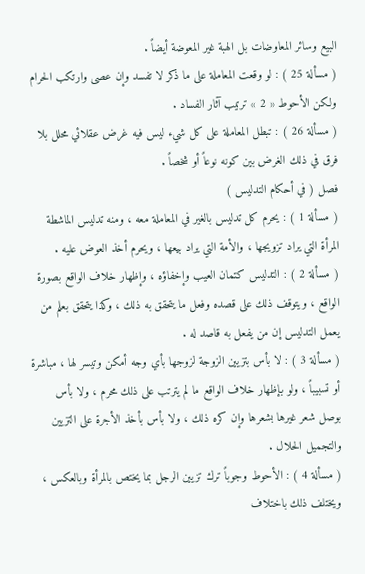البيع وسائر المعاوضات بل الهبة غير المعوضة أيضاً .
( مسألة 25 ) : لو وقعت المعاملة على ما ذكر لا تفسد وإن عصى وارتكب الحرام ولكن الأحوط « 2 » ترتيب آثار الفساد .
( مسألة 26 ) : تبطل المعاملة على كل شيء ليس فيه غرض عقلائي محلل بلا فرق في ذلك الغرض بين كونه نوعاً أو شخصاً .
فصل ( في أحكام التدليس )
( مسألة 1 ) : يحرم كل تدليس بالغير في المعاملة معه ، ومنه تدليس الماشطة المرأة التي يراد تزويجها ، والأمة التي يراد بيعها ، ويحرم أخذ العوض عليه .
( مسألة 2 ) : التدليس كتمان العيب وإخفاؤه ، وإظهار خلاف الواقع بصورة الواقع ، ويتوقف ذلك على قصده وفعل ما يتحقق به ذلك ، وكذا يتحقق بعلم من يعمل التدليس إن من يفعل به قاصد له .
( مسألة 3 ) : لا بأس بتزيين الزوجة لزوجها بأي وجه أمكن وتيسر لها ، مباشرة أو تسبيباً ، ولو بإظهار خلاف الواقع ما لم يترتب على ذلك محرم ، ولا بأس بوصل شعر غيرها بشعرها وإن كره ذلك ، ولا بأس بأخذ الأجرة على التزيين والتجميل الحلال .
( مسألة 4 ) : الأحوط وجوباً ترك تزيين الرجل بما يختص بالمرأة وبالعكس ، ويختلف ذلك باختلاف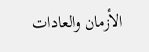الأزمان والعادات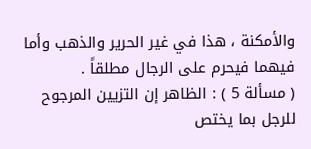والأمكنة ، هذا في غير الحرير والذهب وأما فيهما فيحرم على الرجال مطلقاً .
( مسألة 5 ) : الظاهر إن التزيين المرجوح للرجل بما يختص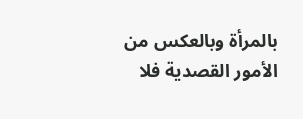بالمرأة وبالعكس من الأمور القصدية فلا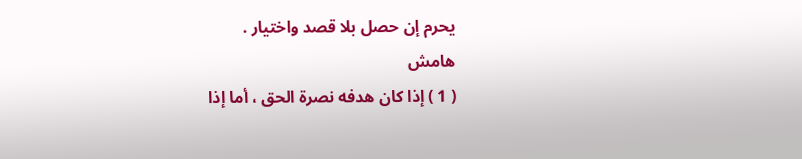يحرم إن حصل بلا قصد واختيار .
هامش
( 1 ) إذا كان هدفه نصرة الحق ، أما إذا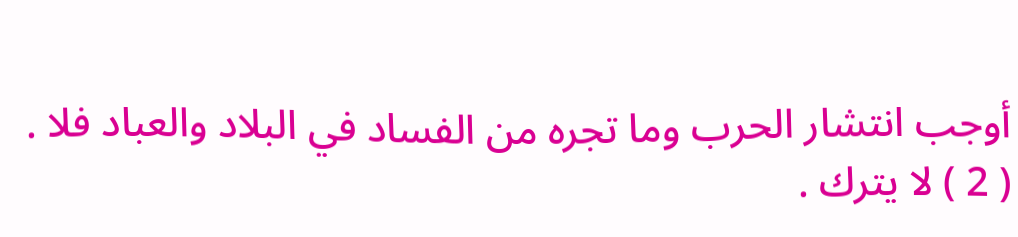أوجب انتشار الحرب وما تجره من الفساد في البلاد والعباد فلا .
( 2 ) لا يترك .